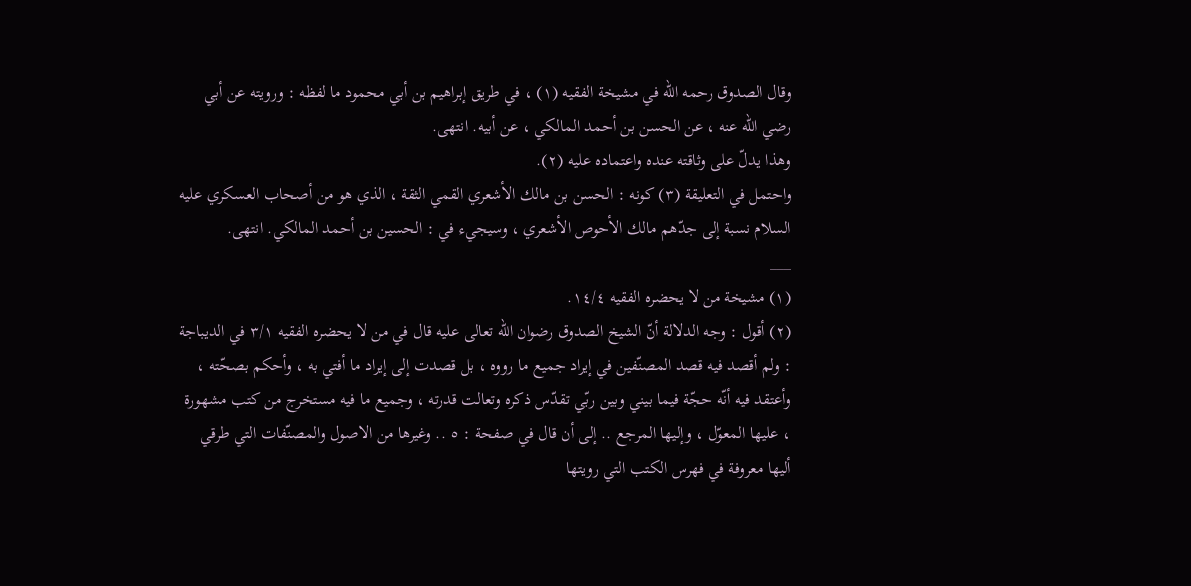وقال الصدوق رحمه اللّه في مشيخة الفقيه (١) ، في طريق إبراهيم بن أبي محمود ما لفظه : ورويته عن أبي رضي اللّه عنه ، عن الحسن بن أحمد المالكي ، عن أبيه. انتهى.
وهذا يدلّ على وثاقته عنده واعتماده عليه (٢).
واحتمل في التعليقة (٣) كونه : الحسن بن مالك الأشعري القمي الثقة ، الذي هو من أصحاب العسكري عليه السلام نسبة إلى جدّهم مالك الأحوص الأشعري ، وسيجيء في : الحسين بن أحمد المالكي. انتهى.
___
(١) مشيخة من لا يحضره الفقيه ١٤/٤.
(٢) أقول : وجه الدلالة أنّ الشيخ الصدوق رضوان اللّه تعالى عليه قال في من لا يحضره الفقيه ٣/١ في الديباجة : ولم أقصد فيه قصد المصنّفين في إيراد جميع ما رووه ، بل قصدت إلى إيراد ما أفتي به ، وأحكم بصحّته ، وأعتقد فيه أنّه حجّة فيما بيني وبين ربّي تقدّس ذكره وتعالت قدرته ، وجميع ما فيه مستخرج من كتب مشهورة ، عليها المعوّل ، وإليها المرجع .. إلى أن قال في صفحة : ٥ .. وغيرها من الاصول والمصنّفات التي طرقي أليها معروفة في فهرس الكتب التي رويتها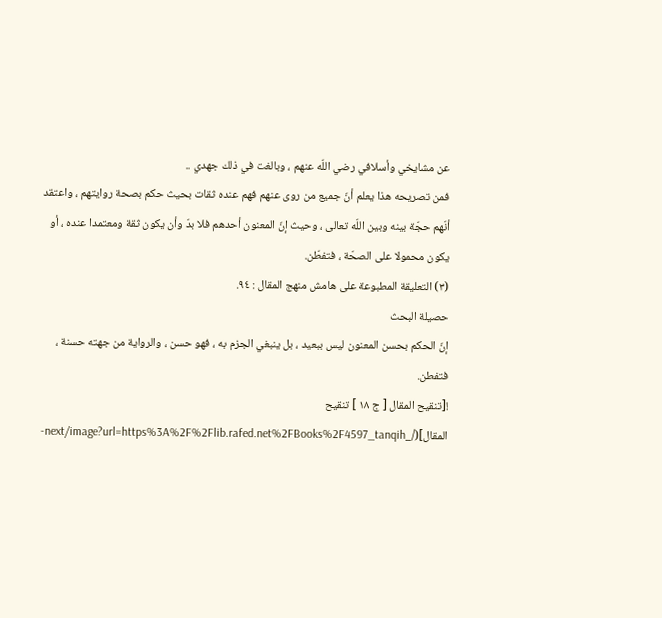عن مشايخي وأسلافي رضي اللّه عنهم ، وبالغت في ذلك جهدي ..
فمن تصريحه هذا يعلم أنّ جميع من روى عنهم فهم عنده ثقات بحيث حكم بصحة روايتهم ، واعتقد أنّهم حجّة بينه وبين اللّه تعالى ، وحيث إنّ المعنون أحدهم فلا بدّ وأن يكون ثقة ومعتمدا عنده ، أو يكون محمولا على الصحّة ، فتفطّن.
(٣) التعليقة المطبوعة على هامش منهج المقال : ٩٤.
حصيلة البحث
إنّ الحكم بحسن المعنون ليس ببعيد ، بل ينبغي الجزم به ، فهو حسن ، والرواية من جهته حسنة ، فتفطن.
![تنقيح المقال [ ج ١٨ ] تنقيح المقال](/_next/image?url=https%3A%2F%2Flib.rafed.net%2FBooks%2F4597_tanqih-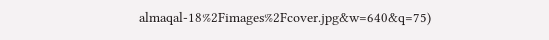almaqal-18%2Fimages%2Fcover.jpg&w=640&q=75)